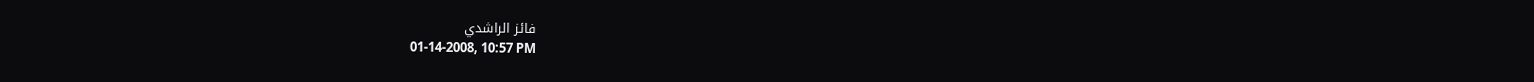فائز الراشدي
01-14-2008, 10:57 PM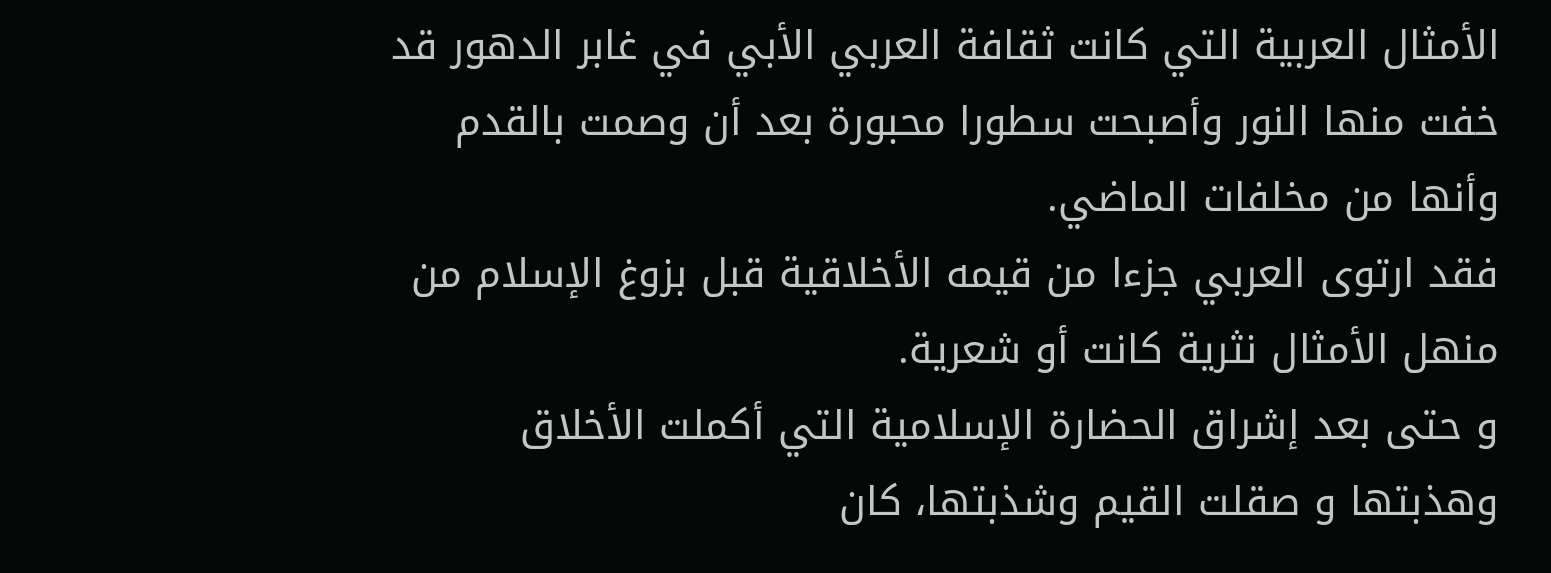الأمثال العربية التي كانت ثقافة العربي الأبي في غابر الدهور قد خفت منها النور وأصبحت سطورا محبورة بعد أن وصمت بالقدم وأنها من مخلفات الماضي.
فقد ارتوى العربي جزءا من قيمه الأخلاقية قبل بزوغ الإسلام من منهل الأمثال نثرية كانت أو شعرية.
و حتى بعد إشراق الحضارة الإسلامية التي أكملت الأخلاق وهذبتها و صقلت القيم وشذبتها، كان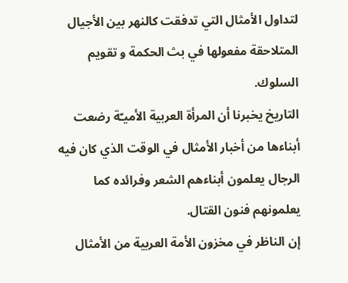لتداول الأمثال التي تدفقت كالنهر بين الأجيال المتلاحقة مفعولها في بث الحكمة و تقويم السلوك.
التاريخ يخبرنا أن المرأة العربية الأميـّة رضعت أبناءها من أخبار الأمثال في الوقت الذي كان فيه الرجال يعلمون أبناءهم الشعر وفرائده كما يعلمونهم فنون القتال.
إن الناظر في مخزون الأمة العربية من الأمثال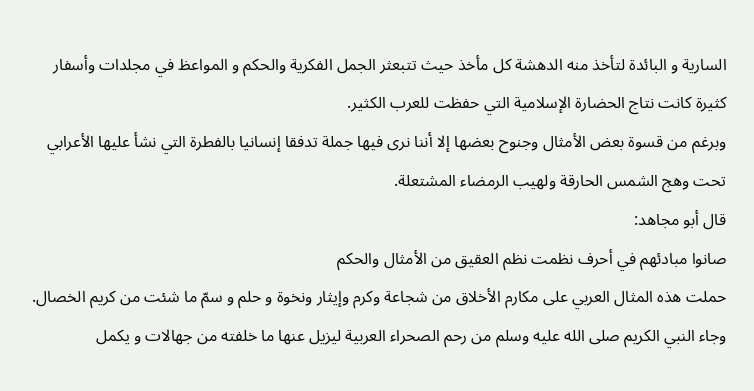السارية و البائدة لتأخذ منه الدهشة كل مأخذ حيث تتبعثر الجمل الفكرية والحكم و المواعظ في مجلدات وأسفار كثيرة كانت نتاج الحضارة الإسلامية التي حفظت للعرب الكثير.
وبرغم من قسوة بعض الأمثال وجنوح بعضها إلا أننا نرى فيها جملة تدفقا إنسانيا بالفطرة التي نشأ عليها الأعرابي تحت وهج الشمس الحارقة ولهيب الرمضاء المشتعلة.
قال أبو مجاهد:
صانوا مبادئهم في أحرف نظمت نظم العقيق من الأمثال والحكم
حملت هذه المثال العربي على مكارم الأخلاق من شجاعة وكرم وإيثار ونخوة و حلم و سمّ ما شئت من كريم الخصال.
وجاء النبي الكريم صلى الله عليه وسلم من رحم الصحراء العربية ليزيل عنها ما خلفته من جهالات و يكمل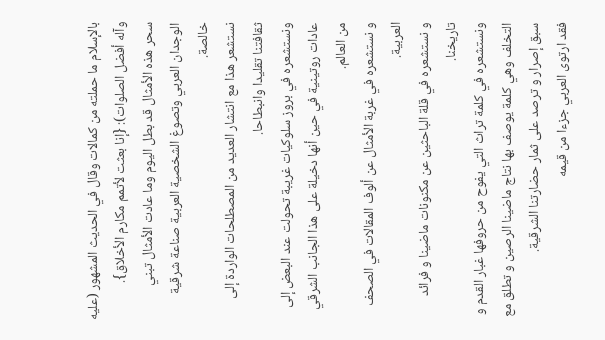بالإسلام ما حملته من كمالات وقال في الحديث المشهور (عليه وآله أفضل الصلوات): {إنا بعثت لأتمم مكارم الأخلاق}.
سحر هذه الأمثال قد بطل اليوم وما عادت الأمثال تبني الوجدان العربي وتصوغ الشخصية العربية صناعة شرقية خالصة.
نستشعر هذا مع انتشار العديد من المصطلحات الواردة إلى ثقافتنا تقليدا وانبطاحا.
ونستشعره في بروز سلوكيات غريبة تحولت عند البعض إلى عادات روتينية في حين أنها دخيلة على هذا الجانب الشرقي من العالم.
و نستشعره في غربة الأمثال عن ألوف المقالات في الصحف العربية.
و نستشعره في قلة الباحثين عن مكنونات ماضينا و فرائد تاريخنا.
ونستشعره في كلمة تراث التي يفوح من حروفها غبار القدم و التخلف وهي كلمة يوصف بها نتاج ماضينا الرصين و تطلق مع سبق إصرار و ترصد على ثمار حضارتنا الشرقية.
فقد ارتوى العربي جزءا من قيمه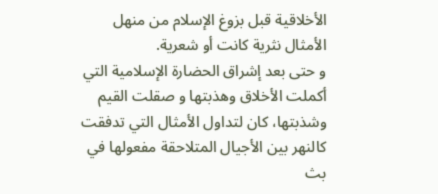الأخلاقية قبل بزوغ الإسلام من منهل الأمثال نثرية كانت أو شعرية.
و حتى بعد إشراق الحضارة الإسلامية التي أكملت الأخلاق وهذبتها و صقلت القيم وشذبتها، كان لتداول الأمثال التي تدفقت كالنهر بين الأجيال المتلاحقة مفعولها في بث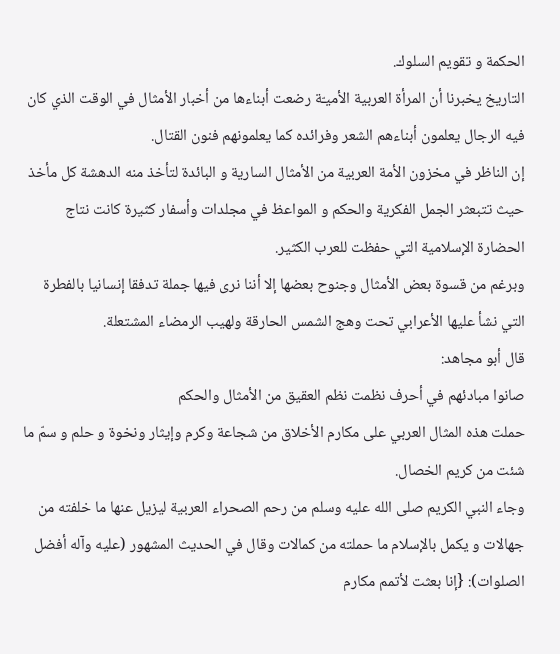الحكمة و تقويم السلوك.
التاريخ يخبرنا أن المرأة العربية الأميـّة رضعت أبناءها من أخبار الأمثال في الوقت الذي كان فيه الرجال يعلمون أبناءهم الشعر وفرائده كما يعلمونهم فنون القتال.
إن الناظر في مخزون الأمة العربية من الأمثال السارية و البائدة لتأخذ منه الدهشة كل مأخذ حيث تتبعثر الجمل الفكرية والحكم و المواعظ في مجلدات وأسفار كثيرة كانت نتاج الحضارة الإسلامية التي حفظت للعرب الكثير.
وبرغم من قسوة بعض الأمثال وجنوح بعضها إلا أننا نرى فيها جملة تدفقا إنسانيا بالفطرة التي نشأ عليها الأعرابي تحت وهج الشمس الحارقة ولهيب الرمضاء المشتعلة.
قال أبو مجاهد:
صانوا مبادئهم في أحرف نظمت نظم العقيق من الأمثال والحكم
حملت هذه المثال العربي على مكارم الأخلاق من شجاعة وكرم وإيثار ونخوة و حلم و سمّ ما شئت من كريم الخصال.
وجاء النبي الكريم صلى الله عليه وسلم من رحم الصحراء العربية ليزيل عنها ما خلفته من جهالات و يكمل بالإسلام ما حملته من كمالات وقال في الحديث المشهور (عليه وآله أفضل الصلوات): {إنا بعثت لأتمم مكارم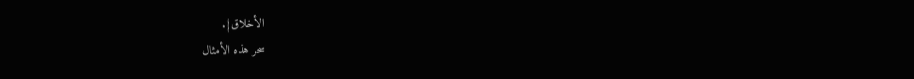الأخلاق}.
سحر هذه الأمثال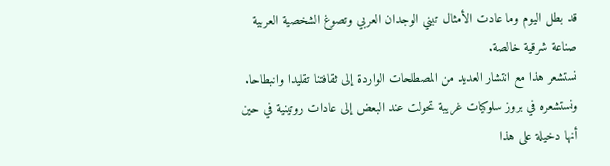قد بطل اليوم وما عادت الأمثال تبني الوجدان العربي وتصوغ الشخصية العربية صناعة شرقية خالصة.
نستشعر هذا مع انتشار العديد من المصطلحات الواردة إلى ثقافتنا تقليدا وانبطاحا.
ونستشعره في بروز سلوكيات غريبة تحولت عند البعض إلى عادات روتينية في حين أنها دخيلة على هذا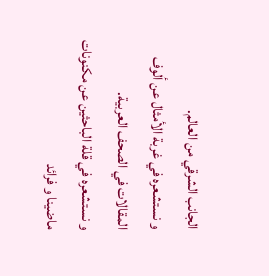الجانب الشرقي من العالم.
و نستشعره في غربة الأمثال عن ألوف المقالات في الصحف العربية.
و نستشعره في قلة الباحثين عن مكنونات ماضينا و فرائد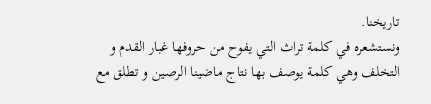تاريخنا.
ونستشعره في كلمة تراث التي يفوح من حروفها غبار القدم و التخلف وهي كلمة يوصف بها نتاج ماضينا الرصين و تطلق مع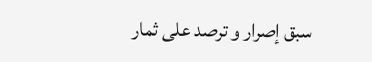سبق إصرار و ترصد على ثمار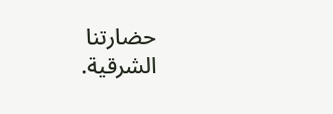حضارتنا الشرقية.